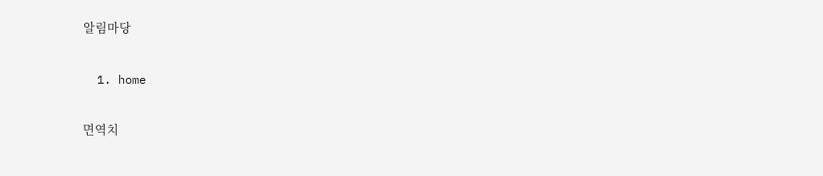알림마당

  1. home

면역치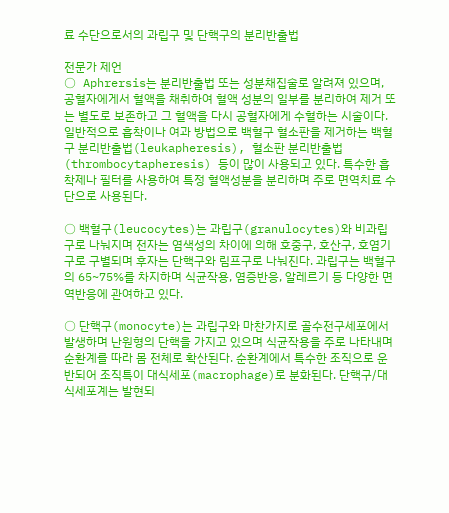료 수단으로서의 과립구 및 단핵구의 분리반출법

전문가 제언
○ Aphrersis는 분리반출법 또는 성분채집술로 알려져 있으며, 공혈자에게서 혈액을 채취하여 혈액 성분의 일부를 분리하여 제거 또는 별도로 보존하고 그 혈액을 다시 공혈자에게 수혈하는 시술이다. 일반적으로 흡착이나 여과 방법으로 백혈구 혈소판을 제거하는 백혈구 분리반출법(leukapheresis), 혈소판 분리반출법(thrombocytapheresis) 등이 많이 사용되고 있다. 특수한 흡착제나 필터를 사용하여 특정 혈액성분을 분리하며 주로 면역치료 수단으로 사용된다.

○ 백혈구(leucocytes)는 과립구(granulocytes)와 비과립구로 나눠지며 전자는 염색성의 차이에 의해 호중구, 호산구, 호염기구로 구별되며 후자는 단핵구와 림프구로 나눠진다. 과립구는 백혈구의 65~75%를 차지하며 식균작용, 염증반응, 알레르기 등 다양한 면역반응에 관여하고 있다.

○ 단핵구(monocyte)는 과립구와 마찬가지로 골수전구세포에서 발생하며 난원형의 단핵을 가지고 있으며 식균작용을 주로 나타내며 순환계를 따라 몸 전체로 확산된다. 순환계에서 특수한 조직으로 운반되어 조직특이 대식세포(macrophage)로 분화된다. 단핵구/대식세포계는 발현되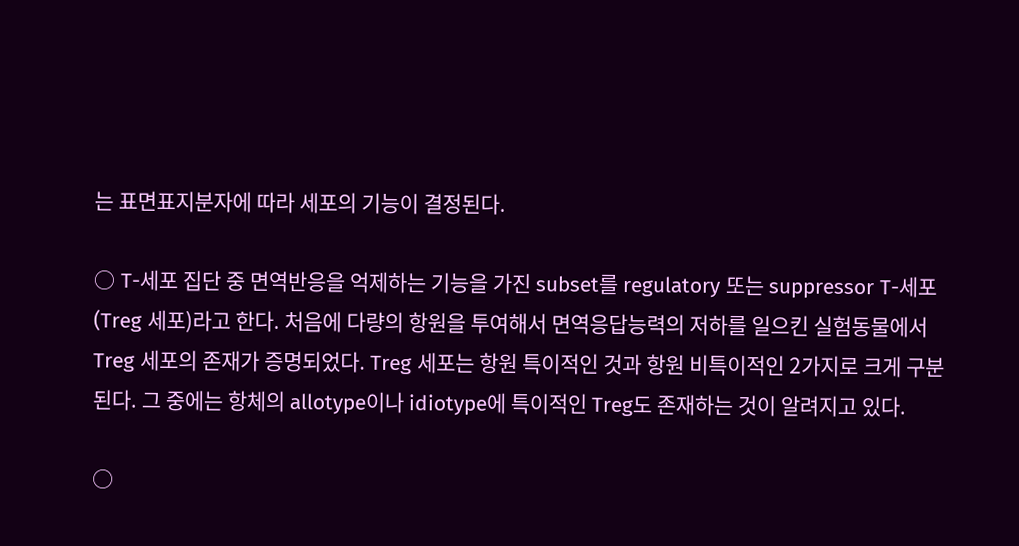는 표면표지분자에 따라 세포의 기능이 결정된다.

○ T-세포 집단 중 면역반응을 억제하는 기능을 가진 subset를 regulatory 또는 suppressor T-세포(Treg 세포)라고 한다. 처음에 다량의 항원을 투여해서 면역응답능력의 저하를 일으킨 실험동물에서 Treg 세포의 존재가 증명되었다. Treg 세포는 항원 특이적인 것과 항원 비특이적인 2가지로 크게 구분된다. 그 중에는 항체의 allotype이나 idiotype에 특이적인 Treg도 존재하는 것이 알려지고 있다.

○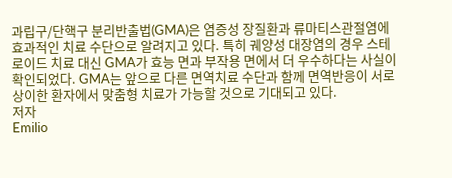과립구/단핵구 분리반출법(GMA)은 염증성 장질환과 류마티스관절염에 효과적인 치료 수단으로 알려지고 있다. 특히 궤양성 대장염의 경우 스테로이드 치료 대신 GMA가 효능 면과 부작용 면에서 더 우수하다는 사실이 확인되었다. GMA는 앞으로 다른 면역치료 수단과 함께 면역반응이 서로 상이한 환자에서 맞춤형 치료가 가능할 것으로 기대되고 있다.
저자
Emilio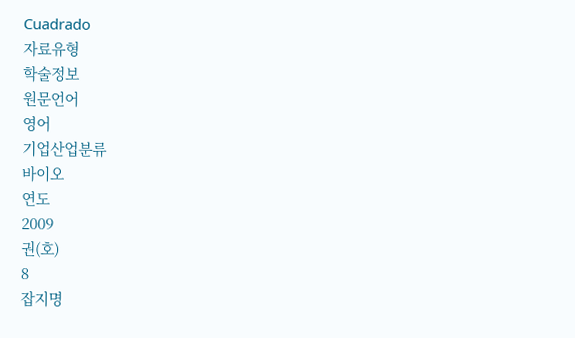Cuadrado
자료유형
학술정보
원문언어
영어
기업산업분류
바이오
연도
2009
권(호)
8
잡지명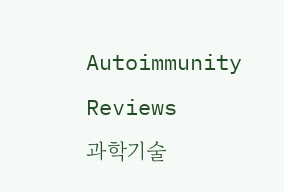Autoimmunity Reviews
과학기술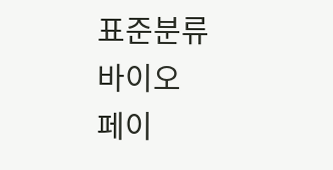표준분류
바이오
페이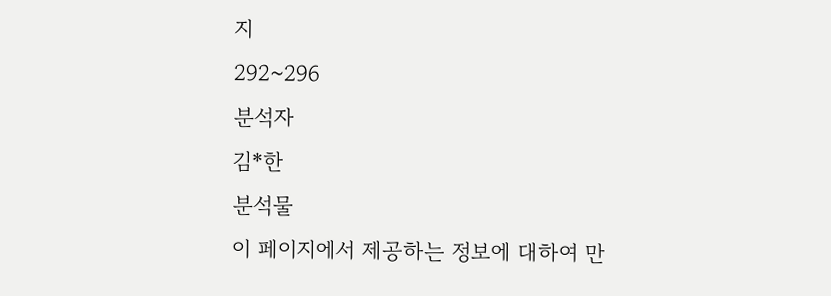지
292~296
분석자
김*한
분석물
이 페이지에서 제공하는 정보에 대하여 만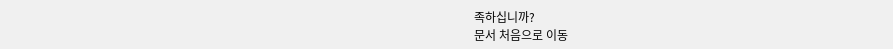족하십니까?
문서 처음으로 이동